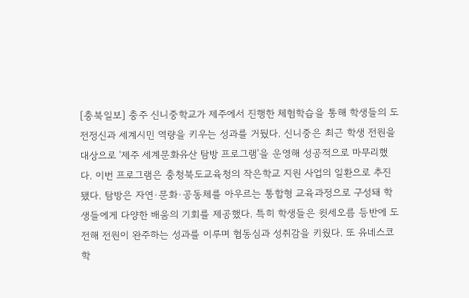[충북일보] 충주 신니중학교가 제주에서 진행한 체험학습을 통해 학생들의 도전정신과 세계시민 역량을 키우는 성과를 거뒀다. 신니중은 최근 학생 전원을 대상으로 '제주 세계문화유산 탐방 프로그램'을 운영해 성공적으로 마무리했다. 이번 프로그램은 충청북도교육청의 작은학교 지원 사업의 일환으로 추진됐다. 탐방은 자연·문화·공동체를 아우르는 통합형 교육과정으로 구성돼 학생들에게 다양한 배움의 기회를 제공했다. 특히 학생들은 윗세오름 등반에 도전해 전원이 완주하는 성과를 이루며 협동심과 성취감을 키웠다. 또 유네스코학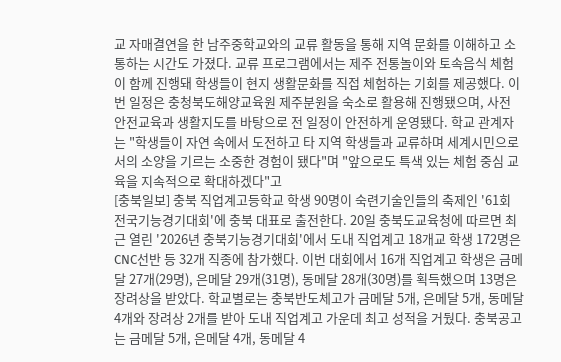교 자매결연을 한 남주중학교와의 교류 활동을 통해 지역 문화를 이해하고 소통하는 시간도 가졌다. 교류 프로그램에서는 제주 전통놀이와 토속음식 체험이 함께 진행돼 학생들이 현지 생활문화를 직접 체험하는 기회를 제공했다. 이번 일정은 충청북도해양교육원 제주분원을 숙소로 활용해 진행됐으며, 사전 안전교육과 생활지도를 바탕으로 전 일정이 안전하게 운영됐다. 학교 관계자는 "학생들이 자연 속에서 도전하고 타 지역 학생들과 교류하며 세계시민으로서의 소양을 기르는 소중한 경험이 됐다"며 "앞으로도 특색 있는 체험 중심 교육을 지속적으로 확대하겠다"고
[충북일보] 충북 직업계고등학교 학생 90명이 숙련기술인들의 축제인 '61회 전국기능경기대회'에 충북 대표로 출전한다. 20일 충북도교육청에 따르면 최근 열린 '2026년 충북기능경기대회'에서 도내 직업계고 18개교 학생 172명은 CNC선반 등 32개 직종에 참가했다. 이번 대회에서 16개 직업계고 학생은 금메달 27개(29명), 은메달 29개(31명), 동메달 28개(30명)를 획득했으며 13명은 장려상을 받았다. 학교별로는 충북반도체고가 금메달 5개, 은메달 5개, 동메달 4개와 장려상 2개를 받아 도내 직업계고 가운데 최고 성적을 거뒀다. 충북공고는 금메달 5개, 은메달 4개, 동메달 4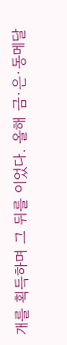개를 획득하며 그 뒤를 이었다. 올해 금·은·동메달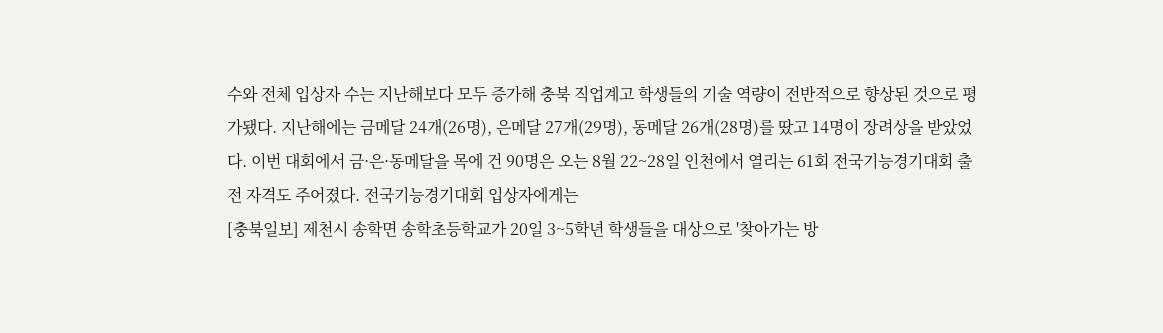수와 전체 입상자 수는 지난해보다 모두 증가해 충북 직업계고 학생들의 기술 역량이 전반적으로 향상된 것으로 평가됐다. 지난해에는 금메달 24개(26명), 은메달 27개(29명), 동메달 26개(28명)를 땄고 14명이 장려상을 받았었다. 이번 대회에서 금·은·동메달을 목에 건 90명은 오는 8월 22~28일 인천에서 열리는 61회 전국기능경기대회 출전 자격도 주어졌다. 전국기능경기대회 입상자에게는
[충북일보] 제천시 송학면 송학초등학교가 20일 3~5학년 학생들을 대상으로 '찾아가는 방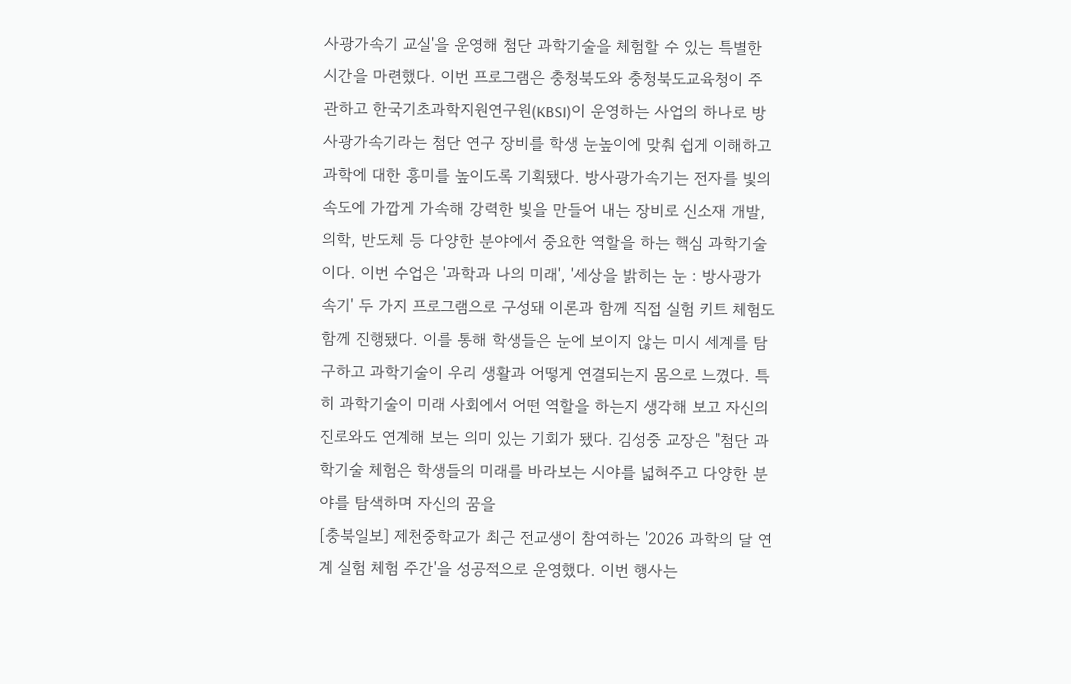사광가속기 교실'을 운영해 첨단 과학기술을 체험할 수 있는 특별한 시간을 마련했다. 이번 프로그램은 충청북도와 충청북도교육청이 주관하고 한국기초과학지원연구원(KBSI)이 운영하는 사업의 하나로 방사광가속기라는 첨단 연구 장비를 학생 눈높이에 맞춰 쉽게 이해하고 과학에 대한 흥미를 높이도록 기획됐다. 방사광가속기는 전자를 빛의 속도에 가깝게 가속해 강력한 빛을 만들어 내는 장비로 신소재 개발, 의학, 반도체 등 다양한 분야에서 중요한 역할을 하는 핵심 과학기술이다. 이번 수업은 '과학과 나의 미래', '세상을 밝히는 눈 : 방사광가속기' 두 가지 프로그램으로 구성돼 이론과 함께 직접 실험 키트 체험도 함께 진행됐다. 이를 통해 학생들은 눈에 보이지 않는 미시 세계를 탐구하고 과학기술이 우리 생활과 어떻게 연결되는지 몸으로 느꼈다. 특히 과학기술이 미래 사회에서 어떤 역할을 하는지 생각해 보고 자신의 진로와도 연계해 보는 의미 있는 기회가 됐다. 김성중 교장은 "첨단 과학기술 체험은 학생들의 미래를 바라보는 시야를 넓혀주고 다양한 분야를 탐색하며 자신의 꿈을
[충북일보] 제천중학교가 최근 전교생이 참여하는 '2026 과학의 달 연계 실험 체험 주간'을 성공적으로 운영했다. 이번 행사는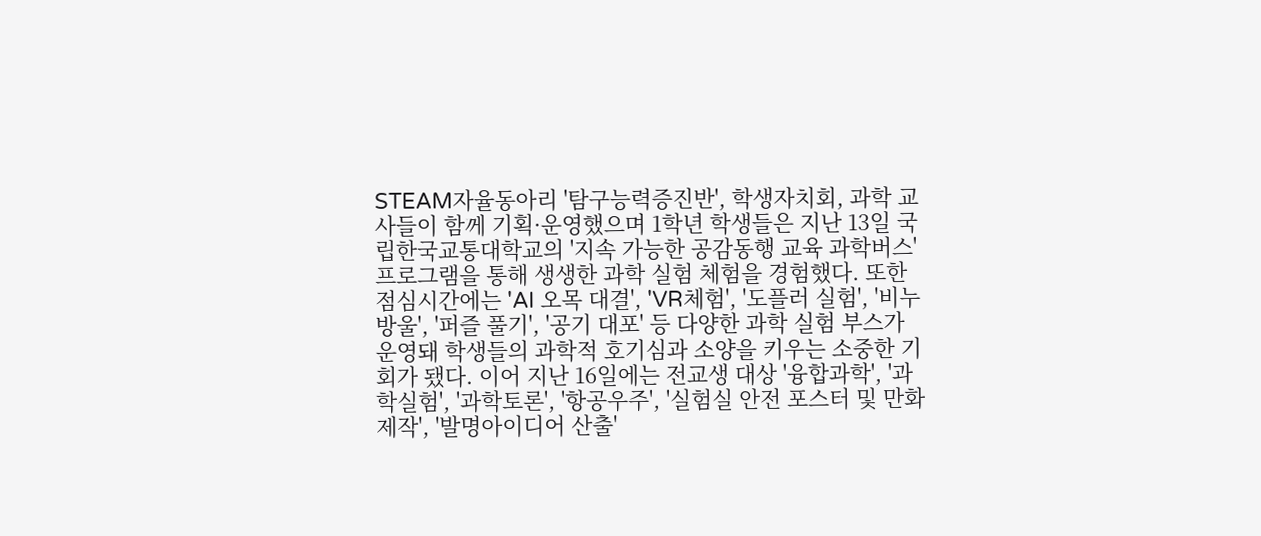STEAM자율동아리 '탐구능력증진반', 학생자치회, 과학 교사들이 함께 기획·운영했으며 1학년 학생들은 지난 13일 국립한국교통대학교의 '지속 가능한 공감동행 교육 과학버스' 프로그램을 통해 생생한 과학 실험 체험을 경험했다. 또한 점심시간에는 'AI 오목 대결', 'VR체험', '도플러 실험', '비누방울', '퍼즐 풀기', '공기 대포' 등 다양한 과학 실험 부스가 운영돼 학생들의 과학적 호기심과 소양을 키우는 소중한 기회가 됐다. 이어 지난 16일에는 전교생 대상 '융합과학', '과학실험', '과학토론', '항공우주', '실험실 안전 포스터 및 만화 제작', '발명아이디어 산출'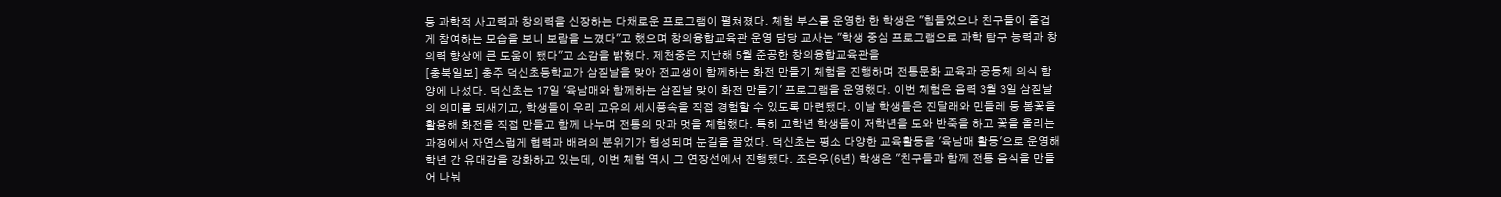등 과학적 사고력과 창의력을 신장하는 다채로운 프로그램이 펼쳐졌다. 체험 부스를 운영한 한 학생은 "힘들었으나 친구들이 즐겁게 참여하는 모습을 보니 보람을 느꼈다"고 했으며 창의융합교육관 운영 담당 교사는 "학생 중심 프로그램으로 과학 탐구 능력과 창의력 향상에 큰 도움이 됐다"고 소감을 밝혔다. 제천중은 지난해 5월 준공한 창의융합교육관을
[충북일보] 충주 덕신초등학교가 삼짇날을 맞아 전교생이 함께하는 화전 만들기 체험을 진행하며 전통문화 교육과 공동체 의식 함양에 나섰다. 덕신초는 17일 '육남매와 함께하는 삼짇날 맞이 화전 만들기' 프로그램을 운영했다. 이번 체험은 음력 3월 3일 삼짇날의 의미를 되새기고, 학생들이 우리 고유의 세시풍속을 직접 경험할 수 있도록 마련됐다. 이날 학생들은 진달래와 민들레 등 봄꽃을 활용해 화전을 직접 만들고 함께 나누며 전통의 맛과 멋을 체험했다. 특히 고학년 학생들이 저학년을 도와 반죽을 하고 꽃을 올리는 과정에서 자연스럽게 협력과 배려의 분위기가 형성되며 눈길을 끌었다. 덕신초는 평소 다양한 교육활동을 '육남매 활동'으로 운영해 학년 간 유대감을 강화하고 있는데, 이번 체험 역시 그 연장선에서 진행됐다. 조은우(6년) 학생은 "친구들과 함께 전통 음식을 만들어 나눠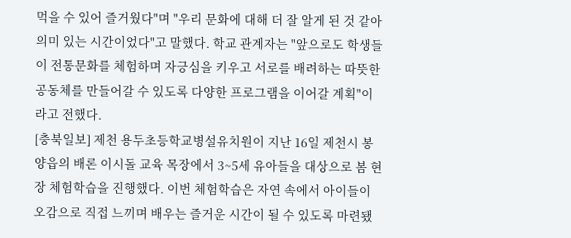먹을 수 있어 즐거웠다"며 "우리 문화에 대해 더 잘 알게 된 것 같아 의미 있는 시간이었다"고 말했다. 학교 관계자는 "앞으로도 학생들이 전통문화를 체험하며 자긍심을 키우고 서로를 배려하는 따뜻한 공동체를 만들어갈 수 있도록 다양한 프로그램을 이어갈 계획"이라고 전했다.
[충북일보] 제천 용두초등학교병설유치원이 지난 16일 제천시 봉양읍의 배론 이시돌 교육 목장에서 3~5세 유아들을 대상으로 봄 현장 체험학습을 진행했다. 이번 체험학습은 자연 속에서 아이들이 오감으로 직접 느끼며 배우는 즐거운 시간이 될 수 있도록 마련됐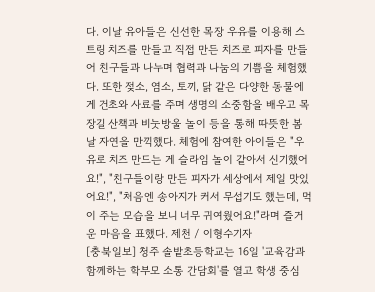다. 이날 유아들은 신선한 목장 우유를 이용해 스트링 치즈를 만들고 직접 만든 치즈로 피자를 만들어 친구들과 나누며 협력과 나눔의 기쁨을 체험했다. 또한 젖소, 염소, 토끼, 닭 같은 다양한 동물에게 건초와 사료를 주며 생명의 소중함을 배우고 목장길 산책과 비눗방울 놀이 등을 통해 따뜻한 봄날 자연을 만끽했다. 체험에 참여한 아이들은 "우유로 치즈 만드는 게 슬라임 놀이 같아서 신기했어요!", "친구들이랑 만든 피자가 세상에서 제일 맛있어요!", "처음엔 송아지가 커서 무섭기도 했는데, 먹이 주는 모습을 보니 너무 귀여웠어요!"라며 즐거운 마음을 표했다. 제천 / 이형수기자
[충북일보] 청주 솔밭초등학교는 16일 '교육감과 함께하는 학부모 소통 간담회'를 열고 학생 중심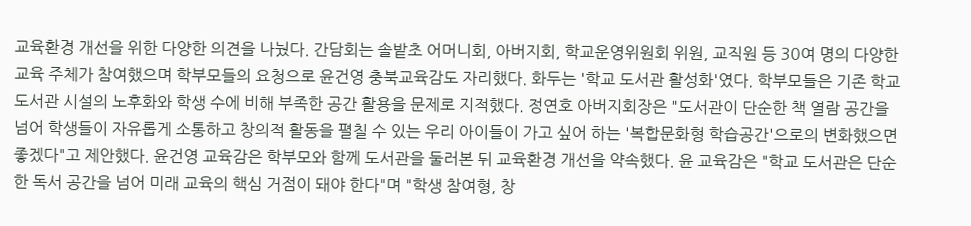교육환경 개선을 위한 다양한 의견을 나눴다. 간담회는 솔밭초 어머니회, 아버지회, 학교운영위원회 위원, 교직원 등 30여 명의 다양한 교육 주체가 참여했으며 학부모들의 요청으로 윤건영 충북교육감도 자리했다. 화두는 '학교 도서관 활성화'였다. 학부모들은 기존 학교 도서관 시설의 노후화와 학생 수에 비해 부족한 공간 활용을 문제로 지적했다. 정연호 아버지회장은 "도서관이 단순한 책 열람 공간을 넘어 학생들이 자유롭게 소통하고 창의적 활동을 펼칠 수 있는 우리 아이들이 가고 싶어 하는 '복합문화형 학습공간'으로의 변화했으면 좋겠다"고 제안했다. 윤건영 교육감은 학부모와 함께 도서관을 둘러본 뒤 교육환경 개선을 약속했다. 윤 교육감은 "학교 도서관은 단순한 독서 공간을 넘어 미래 교육의 핵심 거점이 돼야 한다"며 "학생 참여형, 창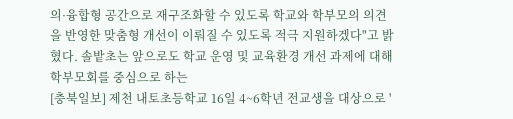의·융합형 공간으로 재구조화할 수 있도록 학교와 학부모의 의견을 반영한 맞춤형 개선이 이뤄질 수 있도록 적극 지원하겠다"고 밝혔다. 솔밭초는 앞으로도 학교 운영 및 교육환경 개선 과제에 대해 학부모회를 중심으로 하는
[충북일보] 제천 내토초등학교 16일 4~6학년 전교생을 대상으로 '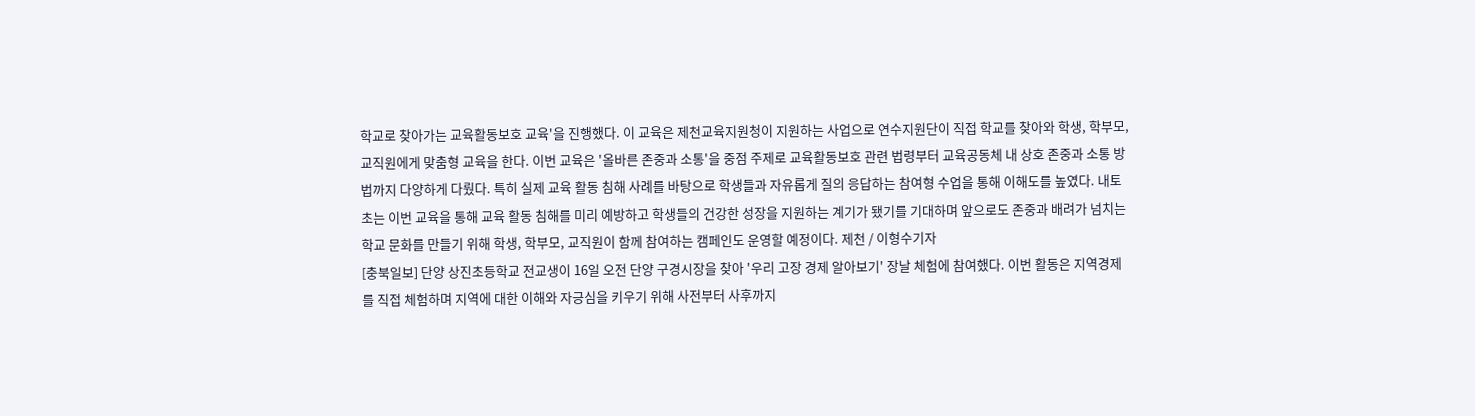학교로 찾아가는 교육활동보호 교육'을 진행했다. 이 교육은 제천교육지원청이 지원하는 사업으로 연수지원단이 직접 학교를 찾아와 학생, 학부모, 교직원에게 맞춤형 교육을 한다. 이번 교육은 '올바른 존중과 소통'을 중점 주제로 교육활동보호 관련 법령부터 교육공동체 내 상호 존중과 소통 방법까지 다양하게 다뤘다. 특히 실제 교육 활동 침해 사례를 바탕으로 학생들과 자유롭게 질의 응답하는 참여형 수업을 통해 이해도를 높였다. 내토초는 이번 교육을 통해 교육 활동 침해를 미리 예방하고 학생들의 건강한 성장을 지원하는 계기가 됐기를 기대하며 앞으로도 존중과 배려가 넘치는 학교 문화를 만들기 위해 학생, 학부모, 교직원이 함께 참여하는 캠페인도 운영할 예정이다. 제천 / 이형수기자
[충북일보] 단양 상진초등학교 전교생이 16일 오전 단양 구경시장을 찾아 '우리 고장 경제 알아보기' 장날 체험에 참여했다. 이번 활동은 지역경제를 직접 체험하며 지역에 대한 이해와 자긍심을 키우기 위해 사전부터 사후까지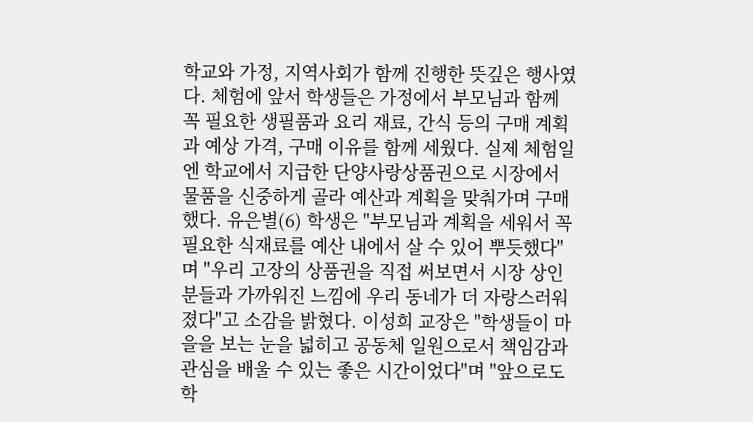학교와 가정, 지역사회가 함께 진행한 뜻깊은 행사였다. 체험에 앞서 학생들은 가정에서 부모님과 함께 꼭 필요한 생필품과 요리 재료, 간식 등의 구매 계획과 예상 가격, 구매 이유를 함께 세웠다. 실제 체험일엔 학교에서 지급한 단양사랑상품권으로 시장에서 물품을 신중하게 골라 예산과 계획을 맞춰가며 구매했다. 유은별(6) 학생은 "부모님과 계획을 세워서 꼭 필요한 식재료를 예산 내에서 살 수 있어 뿌듯했다"며 "우리 고장의 상품권을 직접 써보면서 시장 상인분들과 가까워진 느낌에 우리 동네가 더 자랑스러워졌다"고 소감을 밝혔다. 이성희 교장은 "학생들이 마을을 보는 눈을 넓히고 공동체 일원으로서 책임감과 관심을 배울 수 있는 좋은 시간이었다"며 "앞으로도 학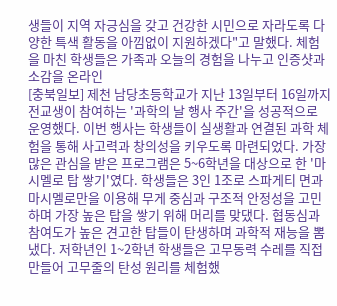생들이 지역 자긍심을 갖고 건강한 시민으로 자라도록 다양한 특색 활동을 아낌없이 지원하겠다"고 말했다. 체험을 마친 학생들은 가족과 오늘의 경험을 나누고 인증샷과 소감을 온라인
[충북일보] 제천 남당초등학교가 지난 13일부터 16일까지 전교생이 참여하는 '과학의 날 행사 주간'을 성공적으로 운영했다. 이번 행사는 학생들이 실생활과 연결된 과학 체험을 통해 사고력과 창의성을 키우도록 마련되었다. 가장 많은 관심을 받은 프로그램은 5~6학년을 대상으로 한 '마시멜로 탑 쌓기'였다. 학생들은 3인 1조로 스파게티 면과 마시멜로만을 이용해 무게 중심과 구조적 안정성을 고민하며 가장 높은 탑을 쌓기 위해 머리를 맞댔다. 협동심과 참여도가 높은 견고한 탑들이 탄생하며 과학적 재능을 뽐냈다. 저학년인 1~2학년 학생들은 고무동력 수레를 직접 만들어 고무줄의 탄성 원리를 체험했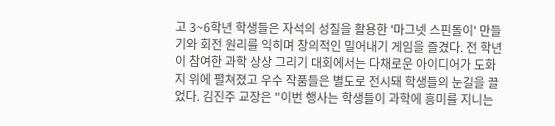고 3~6학년 학생들은 자석의 성질을 활용한 '마그넷 스핀돌이' 만들기와 회전 원리를 익히며 창의적인 밀어내기 게임을 즐겼다. 전 학년이 참여한 과학 상상 그리기 대회에서는 다채로운 아이디어가 도화지 위에 펼쳐졌고 우수 작품들은 별도로 전시돼 학생들의 눈길을 끌었다. 김진주 교장은 "이번 행사는 학생들이 과학에 흥미를 지니는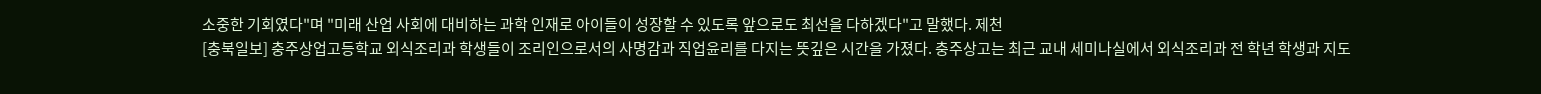소중한 기회였다"며 "미래 산업 사회에 대비하는 과학 인재로 아이들이 성장할 수 있도록 앞으로도 최선을 다하겠다"고 말했다. 제천
[충북일보] 충주상업고등학교 외식조리과 학생들이 조리인으로서의 사명감과 직업윤리를 다지는 뜻깊은 시간을 가졌다. 충주상고는 최근 교내 세미나실에서 외식조리과 전 학년 학생과 지도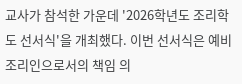교사가 참석한 가운데 '2026학년도 조리학도 선서식'을 개최했다. 이번 선서식은 예비 조리인으로서의 책임 의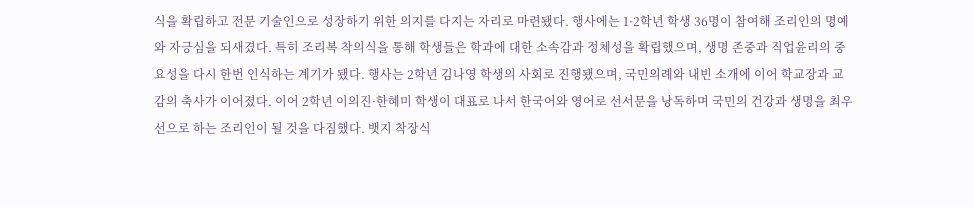식을 확립하고 전문 기술인으로 성장하기 위한 의지를 다지는 자리로 마련됐다. 행사에는 1·2학년 학생 36명이 참여해 조리인의 명예와 자긍심을 되새겼다. 특히 조리복 착의식을 통해 학생들은 학과에 대한 소속감과 정체성을 확립했으며, 생명 존중과 직업윤리의 중요성을 다시 한번 인식하는 계기가 됐다. 행사는 2학년 김나영 학생의 사회로 진행됐으며, 국민의례와 내빈 소개에 이어 학교장과 교감의 축사가 이어졌다. 이어 2학년 이의진·한혜미 학생이 대표로 나서 한국어와 영어로 선서문을 낭독하며 국민의 건강과 생명을 최우선으로 하는 조리인이 될 것을 다짐했다. 뱃지 착장식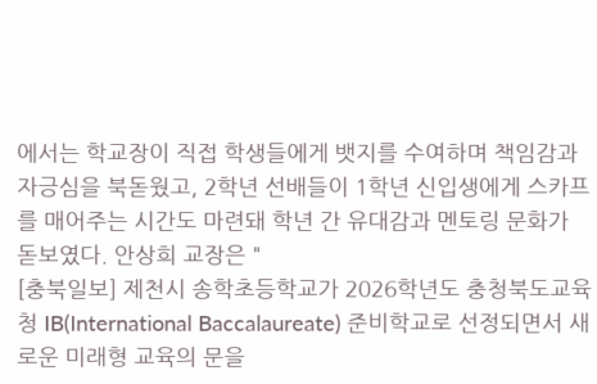에서는 학교장이 직접 학생들에게 뱃지를 수여하며 책임감과 자긍심을 북돋웠고, 2학년 선배들이 1학년 신입생에게 스카프를 매어주는 시간도 마련돼 학년 간 유대감과 멘토링 문화가 돋보였다. 안상희 교장은 "
[충북일보] 제천시 송학초등학교가 2026학년도 충청북도교육청 IB(International Baccalaureate) 준비학교로 선정되면서 새로운 미래형 교육의 문을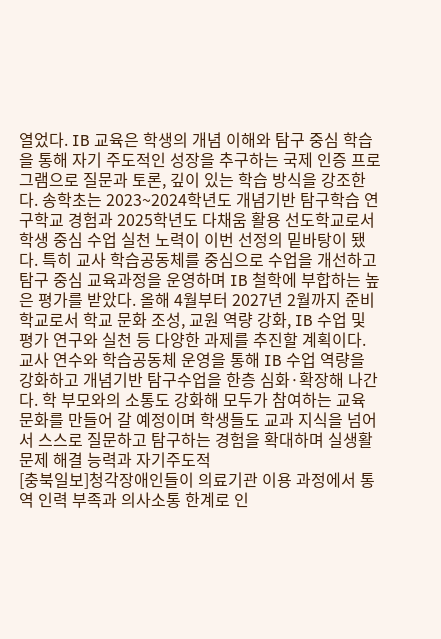열었다. IB 교육은 학생의 개념 이해와 탐구 중심 학습을 통해 자기 주도적인 성장을 추구하는 국제 인증 프로그램으로 질문과 토론, 깊이 있는 학습 방식을 강조한다. 송학초는 2023~2024학년도 개념기반 탐구학습 연구학교 경험과 2025학년도 다채움 활용 선도학교로서 학생 중심 수업 실천 노력이 이번 선정의 밑바탕이 됐다. 특히 교사 학습공동체를 중심으로 수업을 개선하고 탐구 중심 교육과정을 운영하며 IB 철학에 부합하는 높은 평가를 받았다. 올해 4월부터 2027년 2월까지 준비학교로서 학교 문화 조성, 교원 역량 강화, IB 수업 및 평가 연구와 실천 등 다양한 과제를 추진할 계획이다. 교사 연수와 학습공동체 운영을 통해 IB 수업 역량을 강화하고 개념기반 탐구수업을 한층 심화·확장해 나간다. 학 부모와의 소통도 강화해 모두가 참여하는 교육 문화를 만들어 갈 예정이며 학생들도 교과 지식을 넘어서 스스로 질문하고 탐구하는 경험을 확대하며 실생활 문제 해결 능력과 자기주도적
[충북일보]청각장애인들이 의료기관 이용 과정에서 통역 인력 부족과 의사소통 한계로 인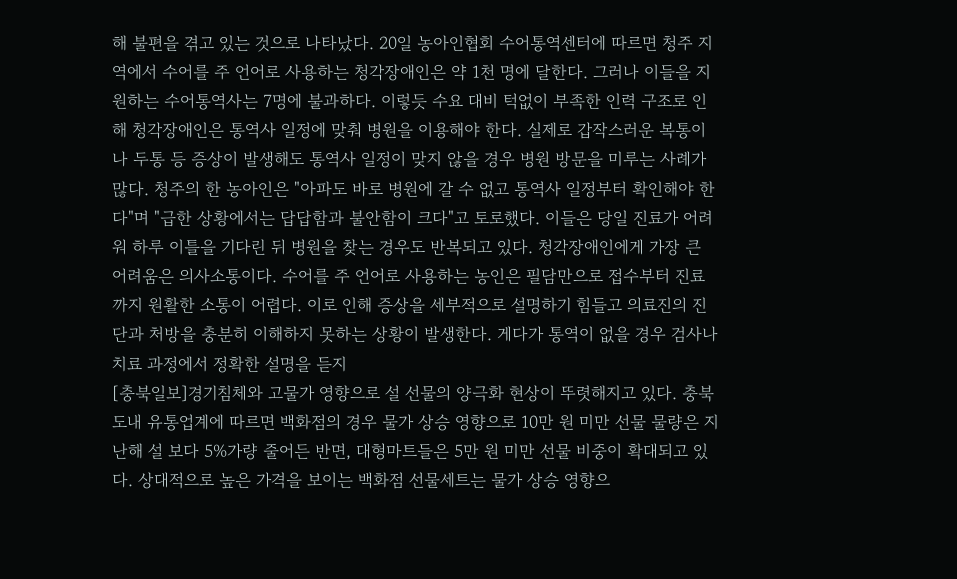해 불편을 겪고 있는 것으로 나타났다. 20일 농아인협회 수어통역센터에 따르면 청주 지역에서 수어를 주 언어로 사용하는 청각장애인은 약 1천 명에 달한다. 그러나 이들을 지원하는 수어통역사는 7명에 불과하다. 이렇듯 수요 대비 턱없이 부족한 인력 구조로 인해 청각장애인은 통역사 일정에 맞춰 병원을 이용해야 한다. 실제로 갑작스러운 복통이나 두통 등 증상이 발생해도 통역사 일정이 맞지 않을 경우 병원 방문을 미루는 사례가 많다. 청주의 한 농아인은 "아파도 바로 병원에 갈 수 없고 통역사 일정부터 확인해야 한다"며 "급한 상황에서는 답답함과 불안함이 크다"고 토로했다. 이들은 당일 진료가 어려워 하루 이틀을 기다린 뒤 병원을 찾는 경우도 반복되고 있다. 청각장애인에게 가장 큰 어려움은 의사소통이다. 수어를 주 언어로 사용하는 농인은 필담만으로 접수부터 진료까지 원활한 소통이 어렵다. 이로 인해 증상을 세부적으로 설명하기 힘들고 의료진의 진단과 처방을 충분히 이해하지 못하는 상황이 발생한다. 게다가 통역이 없을 경우 검사나 치료 과정에서 정확한 설명을 듣지
[충북일보]경기침체와 고물가 영향으로 설 선물의 양극화 현상이 뚜렷해지고 있다. 충북도내 유통업계에 따르면 백화점의 경우 물가 상승 영향으로 10만 원 미만 선물 물량은 지난해 설 보다 5%가량 줄어든 반면, 대형마트들은 5만 원 미만 선물 비중이 확대되고 있다. 상대적으로 높은 가격을 보이는 백화점 선물세트는 물가 상승 영향으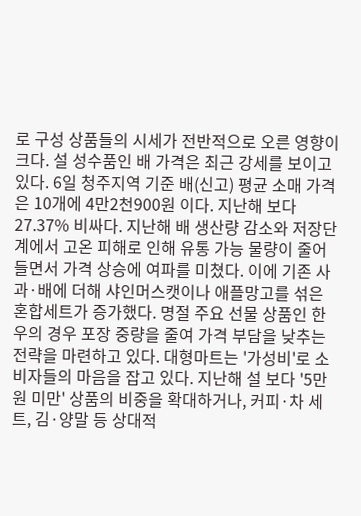로 구성 상품들의 시세가 전반적으로 오른 영향이 크다. 설 성수품인 배 가격은 최근 강세를 보이고 있다. 6일 청주지역 기준 배(신고) 평균 소매 가격은 10개에 4만2천900원 이다. 지난해 보다 27.37% 비싸다. 지난해 배 생산량 감소와 저장단계에서 고온 피해로 인해 유통 가능 물량이 줄어들면서 가격 상승에 여파를 미쳤다. 이에 기존 사과·배에 더해 샤인머스캣이나 애플망고를 섞은 혼합세트가 증가했다. 명절 주요 선물 상품인 한우의 경우 포장 중량을 줄여 가격 부담을 낮추는 전략을 마련하고 있다. 대형마트는 '가성비'로 소비자들의 마음을 잡고 있다. 지난해 설 보다 '5만 원 미만' 상품의 비중을 확대하거나, 커피·차 세트, 김·양말 등 상대적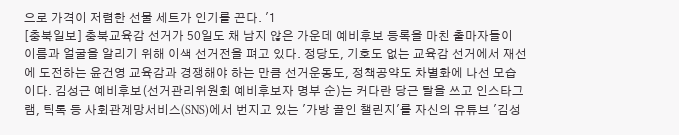으로 가격이 저렴한 선물 세트가 인기를 끈다. '1
[충북일보] 충북교육감 선거가 50일도 채 남지 않은 가운데 예비후보 등록을 마친 출마자들이 이름과 얼굴을 알리기 위해 이색 선거전을 펴고 있다. 정당도, 기호도 없는 교육감 선거에서 재선에 도전하는 윤건영 교육감과 경쟁해야 하는 만큼 선거운동도, 정책공약도 차별화에 나선 모습이다. 김성근 예비후보(선거관리위원회 예비후보자 명부 순)는 커다란 당근 탈을 쓰고 인스타그램, 틱톡 등 사회관계망서비스(SNS)에서 번지고 있는 '가방 골인 챌린지'를 자신의 유튜브 '김성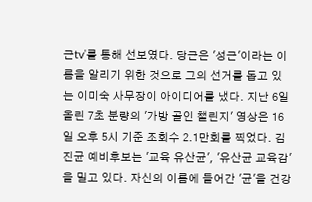근tv'를 통해 선보였다. 당근은 '성근'이라는 이름을 알리기 위한 것으로 그의 선거를 돕고 있는 이미숙 사무장이 아이디어를 냈다. 지난 6일 올린 7초 분량의 '가방 골인 챌린지' 영상은 16일 오후 5시 기준 조회수 2.1만회를 찍었다. 김진균 예비후보는 '교육 유산균', '유산균 교육감'을 밀고 있다. 자신의 이름에 들어간 '균'을 건강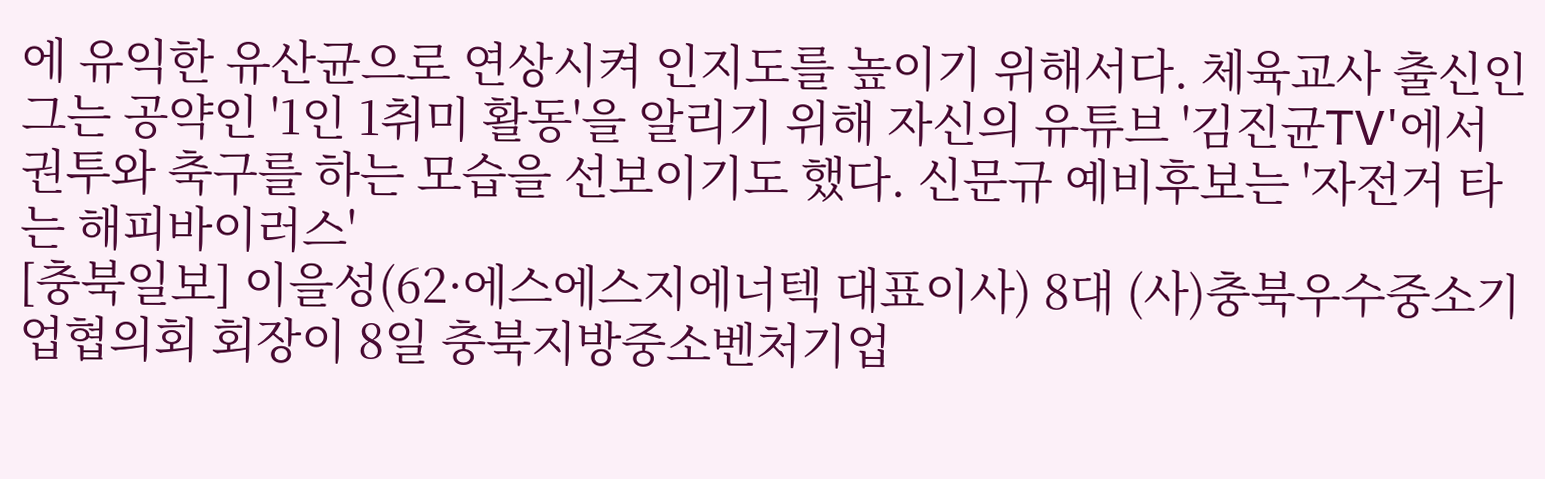에 유익한 유산균으로 연상시켜 인지도를 높이기 위해서다. 체육교사 출신인 그는 공약인 '1인 1취미 활동'을 알리기 위해 자신의 유튜브 '김진균TV'에서 권투와 축구를 하는 모습을 선보이기도 했다. 신문규 예비후보는 '자전거 타는 해피바이러스'
[충북일보] 이을성(62·에스에스지에너텍 대표이사) 8대 (사)충북우수중소기업협의회 회장이 8일 충북지방중소벤처기업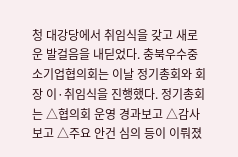청 대강당에서 취임식을 갖고 새로운 발걸음을 내딛었다. 충북우수중소기업협의회는 이날 정기총회와 회장 이·취임식을 진행했다. 정기총회는 △협의회 운영 경과보고 △감사보고 △주요 안건 심의 등이 이뤄졌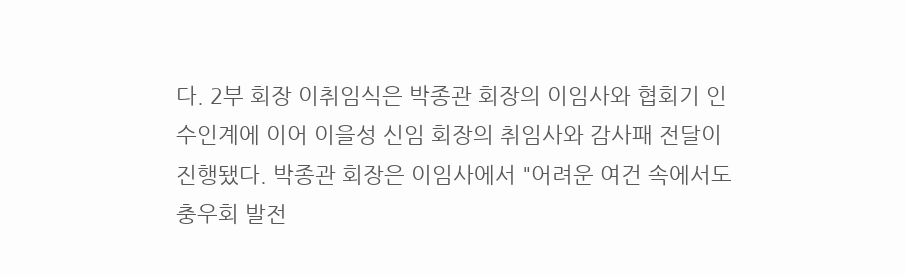다. 2부 회장 이취임식은 박종관 회장의 이임사와 협회기 인수인계에 이어 이을성 신임 회장의 취임사와 감사패 전달이 진행됐다. 박종관 회장은 이임사에서 "어려운 여건 속에서도 충우회 발전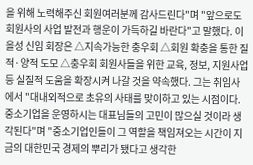을 위해 노력해주신 회원여러분께 감사드린다"며 "앞으로도 회원사의 사업 발전과 행운이 가득하길 바란다"고 말했다. 이을성 신임 회장은 △지속가능한 충우회 △회원 확충을 통한 질적·양적 도모 △충우회 회원사들을 위한 교육, 정보, 지원사업 등 실질적 도움을 확장시켜 나갈 것을 약속했다. 그는 취임사에서 "대내외적으로 초유의 사태를 맞이하고 있는 시점이다. 중소기업을 운영하시는 대표님들의 고민이 많으실 것이라 생각된다"며 "중소기업인들이 그 역할을 책임져오는 시간이 지금의 대한민국 경제의 뿌리가 됐다고 생각한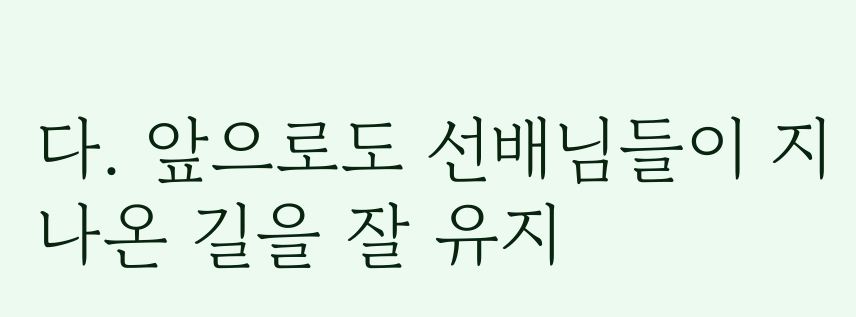다. 앞으로도 선배님들이 지나온 길을 잘 유지